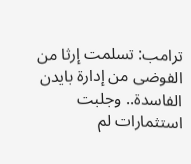ترامب: تسلمت إرثا من الفوضى من إدارة بايدن الفاسدة.. وجلبت استثمارات لم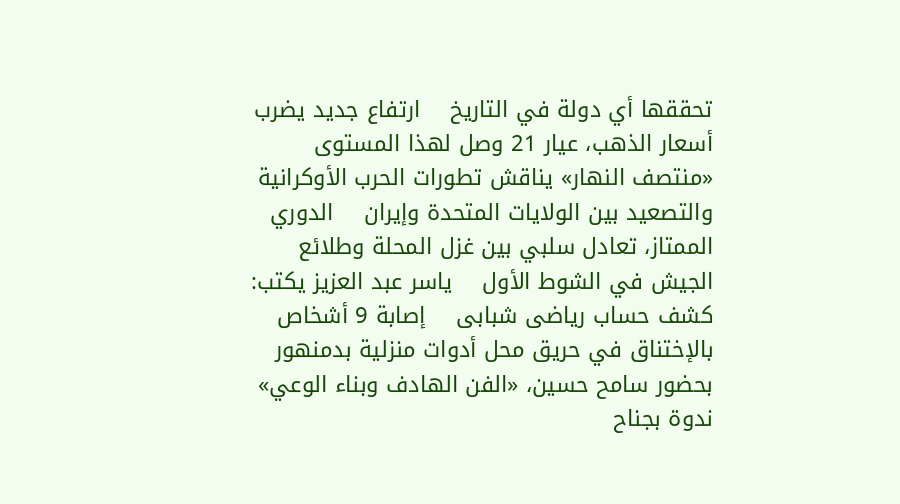تحققها أي دولة في التاريخ    ارتفاع جديد يضرب أسعار الذهب، عيار 21 وصل لهذا المستوى    «منتصف النهار» يناقش تطورات الحرب الأوكرانية والتصعيد بين الولايات المتحدة وإيران    الدوري الممتاز، تعادل سلبي بين غزل المحلة وطلائع الجيش في الشوط الأول    ياسر عبد العزيز يكتب: كشف حساب رياضى شبابى    إصابة 9 أشخاص بالإختناق في حريق محل أدوات منزلية بدمنهور    بحضور سامح حسين، «الفن الهادف وبناء الوعي» ندوة بجناح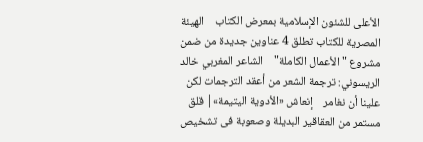الأعلى للشئون الإسلامية بمعرض الكتاب    الهيئة المصرية للكتاب تطلق 4 عناوين جديدة من ضمن مشروع "الأعمال الكاملة"    الشاعر المغربي خالد الريسوني: ترجمة الشعر من أعقد الترجمات لكن علينا أن نغامر    إنعاش «الأدوية اليتيمة»| قلق مستمر من العقاقير البديلة وصعوبة فى تشخيص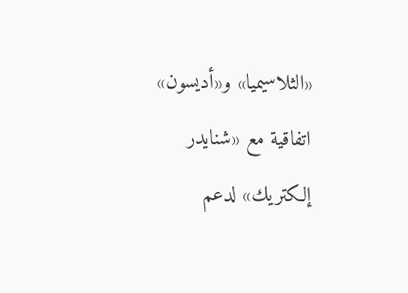«الثلاسيميا» و«أديسون»    اتفاقية مع «شنايدر إلكتريك» لدعم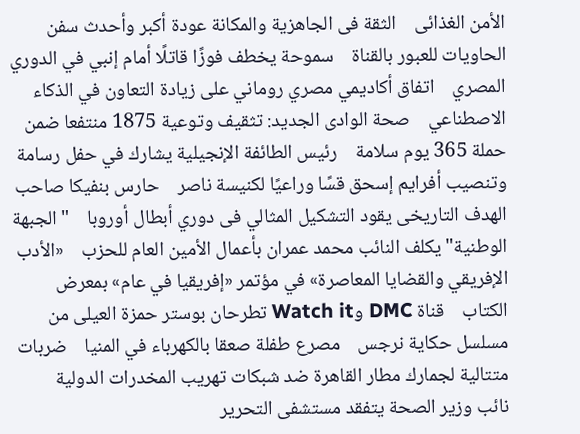الأمن الغذائى    الثقة فى الجاهزية والمكانة عودة أكبر وأحدث سفن الحاويات للعبور بالقناة    سموحة يخطف فوزًا قاتلًا أمام إنبي في الدوري المصري    اتفاق أكاديمي مصري روماني على زيادة التعاون في الذكاء الاصطناعي    صحة الوادى الجديد: تثقيف وتوعية 1875 منتفعا ضمن حملة 365 يوم سلامة    رئيس الطائفة الإنجيلية يشارك في حفل رسامة وتنصيب أفرايم إسحق قسًا وراعيًا لكنيسة ناصر    حارس بنفيكا صاحب الهدف التاريخى يقود التشكيل المثالي فى دوري أبطال أوروبا    "الجبهة الوطنية" يكلف النائب محمد عمران بأعمال الأمين العام للحزب    «الأدب الإفريقي والقضايا المعاصرة» في مؤتمر «إفريقيا في عام» بمعرض الكتاب    قناة DMC وWatch it تطرحان بوستر حمزة العيلى من مسلسل حكاية نرجس    مصرع طفلة صعقا بالكهرباء في المنيا    ضربات متتالية لجمارك مطار القاهرة ضد شبكات تهريب المخدرات الدولية    نائب وزير الصحة يتفقد مستشفى التحرير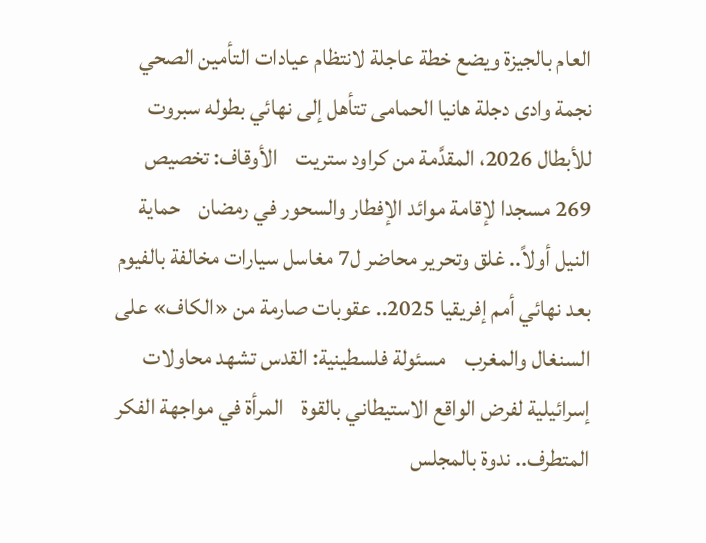العام بالجيزة ويضع خطة عاجلة لانتظام عيادات التأمين الصحي    نجمة وادى دجلة هانيا الحمامى تتأهل إلى نهائي بطوله سبروت للأبطال 2026، المقدَّمة من كراود ستريت    الأوقاف: تخصيص 269 مسجدا لإقامة موائد الإفطار والسحور في رمضان    حماية النيل أولاً.. غلق وتحرير محاضر ل7 مغاسل سيارات مخالفة بالفيوم    بعد نهائي أمم إفريقيا 2025.. عقوبات صارمة من «الكاف» على السنغال والمغرب    مسئولة فلسطينية: القدس تشهد محاولات إسرائيلية لفرض الواقع الاستيطاني بالقوة    المرأة في مواجهة الفكر المتطرف.. ندوة بالمجلس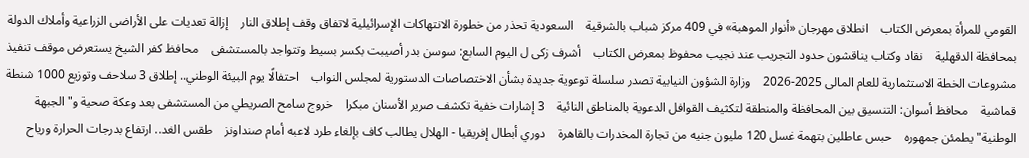القومي للمرأة بمعرض الكتاب    انطلاق مهرجان «أنوار الموهبة» في 409 مركز شباب بالشرقية    السعودية تحذر من خطورة الانتهاكات الإسرائيلية لاتفاق وقف إطلاق النار    إزالة تعديات على الأراضى الزراعية وأملاك الدولة بمحافظة الدقهلية    نقاد وكتاب يناقشون حدود التجريب عند نجيب محفوظ بمعرض الكتاب    أشرف زكى ل اليوم السابع: سوسن بدر أصيبت بكسر بسيط وتتواجد بالمستشفى    محافظ كفر الشيخ يستعرض موقف تنفيذ مشروعات الخطة الاستثمارية للعام المالى 2025-2026    وزارة الشؤون النيابية تصدر سلسلة توعوية جديدة بشأن الاختصاصات الدستورية لمجلس النواب    احتفالًا يوم البيئة الوطني.. إطلاق 3 سلاحف وتوزيع 1000 شنطة قماشية    محافظ أسوان: التنسيق بين المحافظة والمنطقة لتكثيف القوافل الدعوية بالمناطق النائية    3 إشارات خفية تكشف صرير الأسنان مبكرا    خروج سامح الصريطي من المستشفى بعد وعكة صحية و"الجبهة الوطنية" يطمئن جمهوره    حبس عاطلين بتهمة غسل 120 مليون جنيه من تجارة المخدرات بالقاهرة    دوري أبطال إفريقيا - الهلال يطالب كاف بإلغاء طرد لاعبه أمام صنداونز    طقس الغد.. ارتفاع بدرجات الحرارة ورياح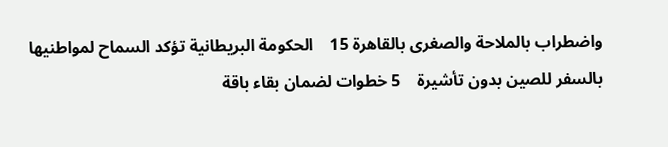واضطراب بالملاحة والصغرى بالقاهرة 15    الحكومة البريطانية تؤكد السماح لمواطنيها بالسفر للصين بدون تأشيرة    5 خطوات لضمان بقاء باقة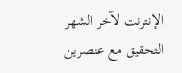الإنترنت لآخر الشهر    التحقيق مع عنصرين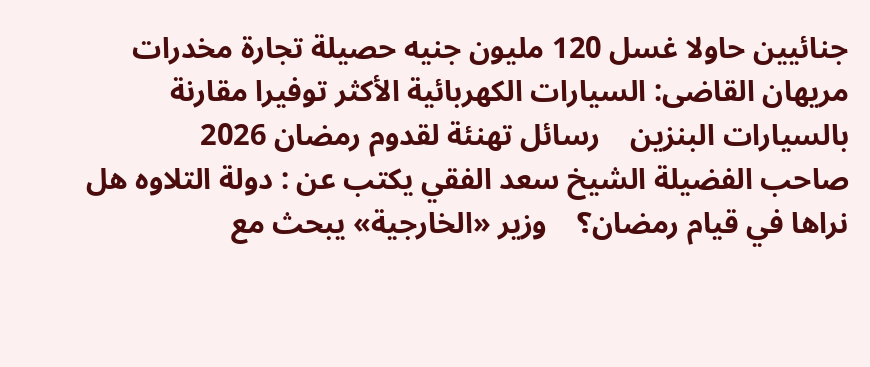جنائيين حاولا غسل 120 مليون جنيه حصيلة تجارة مخدرات    مريهان القاضى: السيارات الكهربائية الأكثر توفيرا مقارنة بالسيارات البنزين    رسائل تهنئة لقدوم رمضان 2026    صاحب الفضيلة الشيخ سعد الفقي يكتب عن : دولة التلاوه هل نراها في قيام رمضان؟    وزير «الخارجية» يبحث مع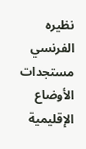نظيره الفرنسي مستجدات الأوضاع الإقليمية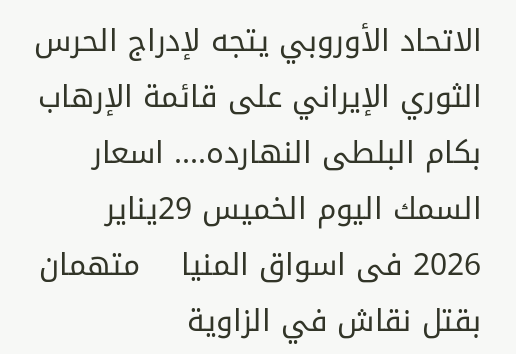الاتحاد الأوروبي يتجه لإدراج الحرس الثوري الإيراني على قائمة الإرهاب    بكام البلطى النهارده.... اسعار السمك اليوم الخميس 29يناير 2026 فى اسواق المنيا    متهمان بقتل نقاش في الزاوية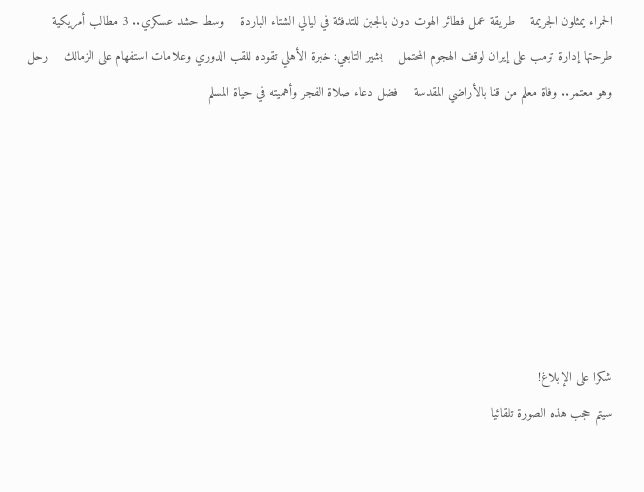الحمراء يمثلون الجريمة    طريقة عمل فطائر الهوت دون بالجبن للتدفئة في ليالي الشتاء الباردة    وسط حشد عسكري.. 3 مطالب أمريكية طرحتها إدارة ترمب على إيران لوقف الهجوم المحتمل    بشير التابعي: خبرة الأهلي تقوده للقب الدوري وعلامات استفهام على الزمالك    رحل وهو معتمر.. وفاة معلم من قنا بالأراضي المقدسة    فضل دعاء صلاة الفجر وأهميته في حياة المسلم







شكرا على الإبلاغ!
سيتم حجب هذه الصورة تلقائيا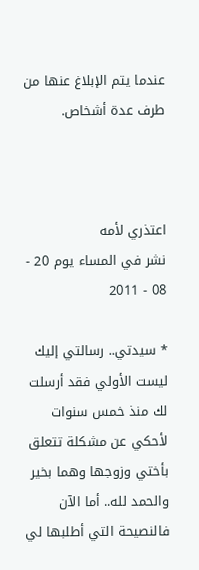عندما يتم الإبلاغ عنها من طرف عدة أشخاص.



اعتذري لأمه
نشر في المساء يوم 20 - 08 - 2011

* سيدتي.. رسالتي إليك ليست الأولي فقد أرسلت لك منذ خمس سنوات لأحكي عن مشكلة تتعلق بأختي وزوجها وهما بخير والحمد لله.. أما الآن فالنصيحة التي أطلبها لي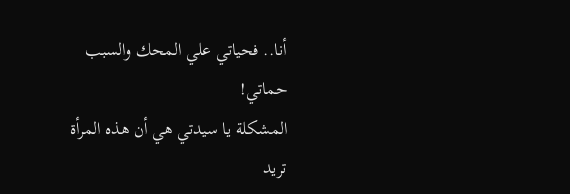أنا.. فحياتي علي المحك والسبب حماتي!
المشكلة يا سيدتي هي أن هذه المرأة تريد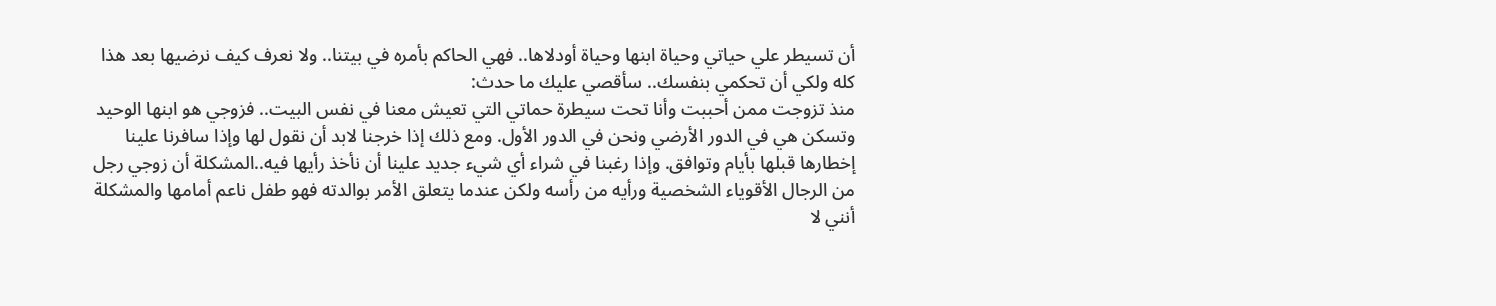أن تسيطر علي حياتي وحياة ابنها وحياة أودلاها.. فهي الحاكم بأمره في بيتنا.. ولا نعرف كيف نرضيها بعد هذا كله ولكي أن تحكمي بنفسك.. سأقصي عليك ما حدث:
منذ تزوجت ممن أحببت وأنا تحت سيطرة حماتي التي تعيش معنا في نفس البيت.. فزوجي هو ابنها الوحيد وتسكن هي في الدور الأرضي ونحن في الدور الأول. ومع ذلك إذا خرجنا لابد أن نقول لها وإذا سافرنا علينا إخطارها قبلها بأيام وتوافق. وإذا رغبنا في شراء أي شيء جديد علينا أن نأخذ رأيها فيه..المشكلة أن زوجي رجل من الرجال الأقوياء الشخصية ورأيه من رأسه ولكن عندما يتعلق الأمر بوالدته فهو طفل ناعم أمامها والمشكلة أنني لا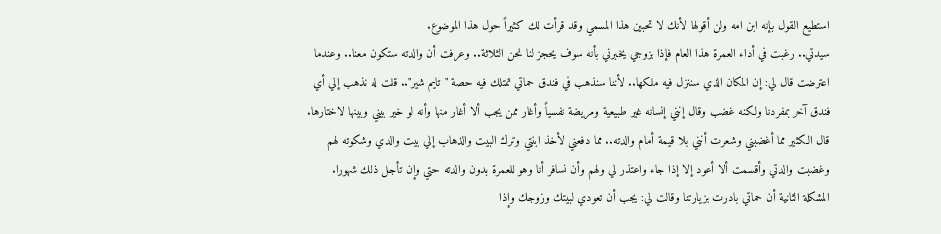استطيع القول بإنه ابن امه ولن أقولها لأنك لا تحبين هذا المسمي وقد قرأت لك كثيراً حول هذا الموضوع.
سيدتي.. رغبت في أداء العمرة هذا العام فإذا بزوجي يخبرني بأنه سوف يحجز لنا نحن الثلاثة.. وعرفت أن والدته ستكون معنا.. وعندما اعترضت قال لي: إن المكان الذي سننزل فيه ملكها.. لأننا سنذهب في فندق حماتي تمتلك فيه حصة "تايم شير".. قلت له نذهب إلي أي فندق آخر بمفردنا ولكنه غضب وقال إنني إنسانه غير طبيعية ومريضة نفسياً وأغار ممن يجب ألا أغار منها وأنه لو خير بيني وبينها لاختارها.
قال الكثير مما أغضبني وشعرت أنني بلا قيمة أمام والدته.. مما دفعني لأخذ ابنتي وترك البيت والذهاب إلي بيت والدي وشكوته لهم وغضبت والدتي وأقسمت ألا أعود إلا إذا جاء واعتذر لي ولهم وأن نسافر أنا وهو للعمرة بدون والدته حتي وإن تأجل ذلك شهورا.
المشكلة الثانية أن حماتي بادرت بزيارتنا وقالت لي: يجب أن تعودي لبيتك وزوجك وإذا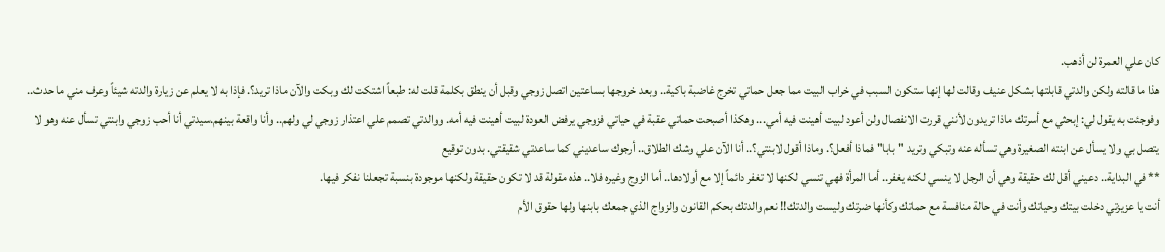كان علي العمرة لن أذهب.
هذا ما قالته ولكن والدتي قابلتها بشكل عنيف وقالت لها إنها ستكون السبب في خراب البيت مما جعل حماتي تخرج غاضبة باكية.. وبعد خروجها بساعتين اتصل زوجي وقبل أن ينطق بكلمة قلت له: طبعاً اشتكت لك وبكت والآن ماذا تريد؟. فإذا به لا يعلم عن زيارة والدته شيئاً وعرف مني ما حدث.. وفوجئت به يقول لي: إبحثي مع أسرتك ماذا تريدون لأنني قررت الانفصال ولن أعود لبيت أهينت فيه أمي... وهكذا أصبحت حماتي عقبة في حياتي فزوجي يرفض العودة لبيت أهينت فيه أمه. ووالدتي تصمم علي اعتذار زوجي لي ولهم.. وأنا واقعة بينهم.سيدتي أنا أحب زوجي وابنتي تسأل عنه وهو لا يتصل بي ولا يسأل عن ابنته الصغيرة وهي تسأله عنه وتبكي وتريد "بابا" فماذا أفعل؟. وماذا أقول لابنتي؟.. أنا الآن علي وشك الطلاق.. أرجوك ساعديني كما ساعدتي شقيقتي. بدون توقيع
** في البداية.. دعيني أقل لك حقيقة وهي أن الرجل لا ينسي لكنه يغفر.. أما المرأة فهي تنسي لكنها لا تغفر دائماً إلا مع أولادها.. أما الزوج وغيره فلا.. هذه مقولة قد لا تكون حقيقة ولكنها موجودة بنسبة تجعلنا نفكر فيها.
أنت يا عزيزتي دخلت بيتك وحياتك وأنت في حالة منافسة مع حماتك وكأنها ضرتك وليست والدتك!! نعم والدتك بحكم القانون والزواج الذي جمعك بابنها ولها حقوق الأم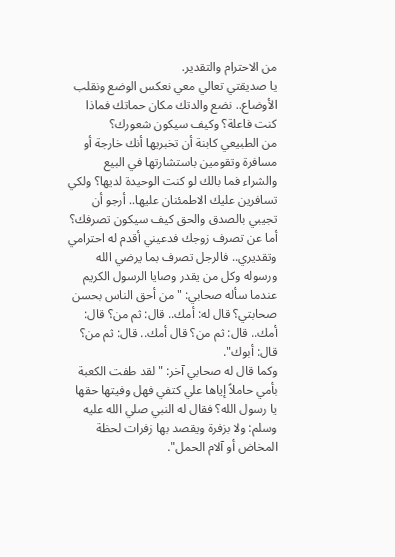من الاحترام والتقدير.
يا صديقتي تعالي معي نعكس الوضع ونقلب الأوضاع.. نضع والدتك مكان حماتك فماذا كنت فاعلة؟ وكيف سيكون شعورك؟
من الطبيعي كابنة أن تخبريها أنك خارجة أو مسافرة وتقومين باستشارتها في البيع والشراء فما بالك لو كنت الوحيدة لديها؟ ولكي تسافرين عليك الاطمئنان عليها.. أرجو أن تجيبي بالصدق والحق كيف سيكون تصرفك؟
أما عن تصرف زوجك فدعيني أقدم له احترامي وتقديري.. فالرجل تصرف بما يرضي الله ورسوله وكل من يقدر وصايا الرسول الكريم عندما سأله صحابي: "من أحق الناس بحسن صحابتي؟ قال له: أمك.. قال: ثم من؟ قال: أمك.. قال: ثم من؟ قال أمك.. قال: ثم من؟ قال: أبوك".
وكما قال له صحابي آخر: "لقد طفت الكعبة بأمي حاملاً إياها علي كتفي فهل وفيتها حقها يا رسول الله؟ فقال له النبي صلي الله عليه وسلم: ولا بزفرة ويقصد بها زفرات لحظة المخاض أو آلام الحمل".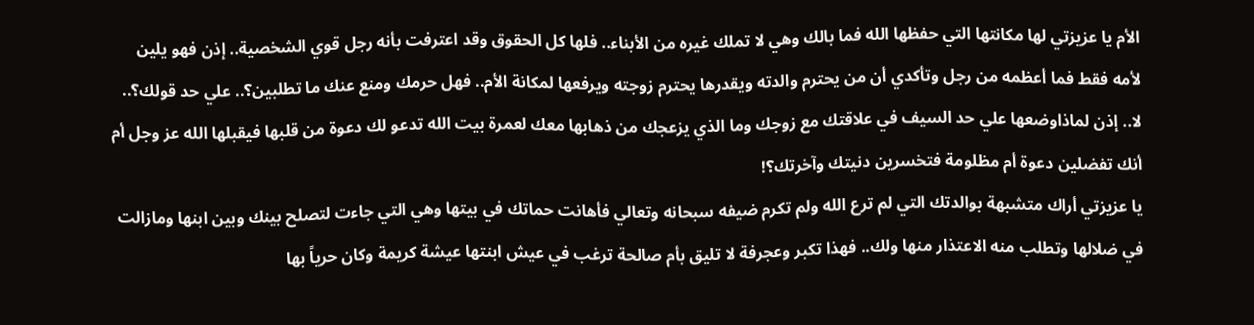الأم يا عزيزتي لها مكانتها التي حفظها الله فما بالك وهي لا تملك غيره من الأبناء.. فلها كل الحقوق وقد اعترفت بأنه رجل قوي الشخصية.. إذن فهو يلين لأمه فقط فما أعظمه من رجل وتأكدي أن من يحترم والدته ويقدرها يحترم زوجته ويرفعها لمكانة الأم.. فهل حرمك ومنع عنك ما تطلبين؟.. علي حد قولك؟.. لا.. إذن لماذاوضعها علي حد السيف في علاقتك مع زوجك وما الذي يزعجك من ذهابها معك لعمرة بيت الله تدعو لك دعوة من قلبها فيقبلها الله عز وجل أم أنك تفضلين دعوة أم مظلومة فتخسرين دنيتك وآخرتك؟!
يا عزيزتي أراك متشبهة بوالدتك التي لم ترع الله ولم تكرم ضيفه سبحانه وتعالي فأهانت حماتك في بيتها وهي التي جاءت لتصلح بينك وبين ابنها ومازالت في ضلالها وتطلب منه الاعتذار منها ولك.. فهذا تكبر وعجرفة لا تليق بأم صالحة ترغب في عيش ابنتها عيشة كريمة وكان حرياً بها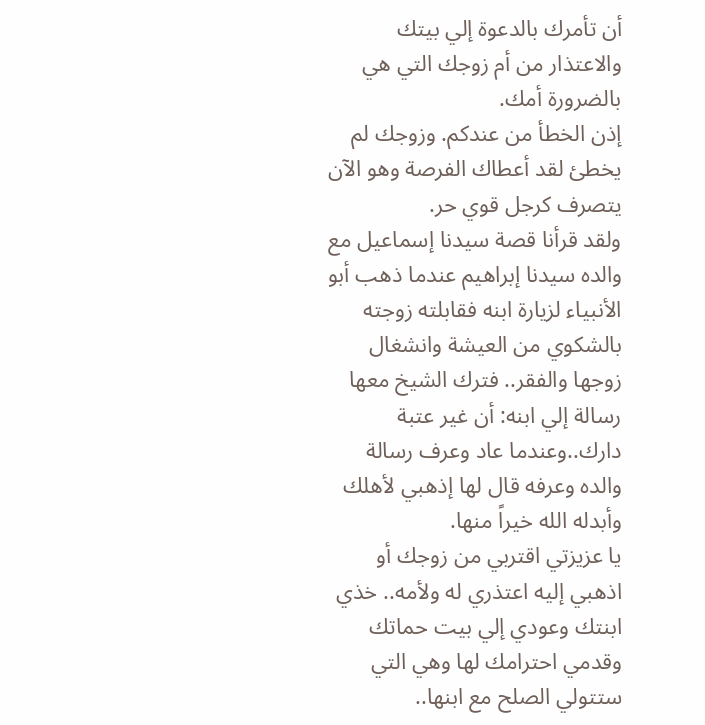أن تأمرك بالدعوة إلي بيتك والاعتذار من أم زوجك التي هي بالضرورة أمك.
إذن الخطأ من عندكم. وزوجك لم يخطئ لقد أعطاك الفرصة وهو الآن يتصرف كرجل قوي حر.
ولقد قرأنا قصة سيدنا إسماعيل مع والده سيدنا إبراهيم عندما ذهب أبو الأنبياء لزيارة ابنه فقابلته زوجته بالشكوي من العيشة وانشغال زوجها والفقر.. فترك الشيخ معها رسالة إلي ابنه: أن غير عتبة دارك..وعندما عاد وعرف رسالة والده وعرفه قال لها إذهبي لأهلك وأبدله الله خيراً منها.
يا عزيزتي اقتربي من زوجك أو اذهبي إليه اعتذري له ولأمه.. خذي ابنتك وعودي إلي بيت حماتك وقدمي احترامك لها وهي التي ستتولي الصلح مع ابنها..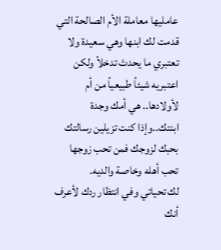عامليها معاملة الأم الصالحة التي قدمت لك ابنها وهي سعيدة ولا تعتبري ما يحدث تدخلاً ولكن اعتبريه شيئاً طبيعياً من أم لأولادها.. هي أمك وجدة ابنتك..وإذا كنت تزيلين رسالتك بحبك لزوجك فمن تحب زوجها تحب أهله وخاصة والديه.
لك تحياتي وفي انتظار ردك لأعرف أنك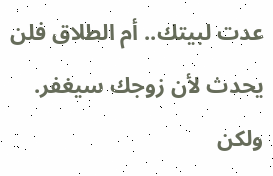عدت لبيتك.. أم الطلاق فلن يحدث لأن زوجك سيغفر. ولكن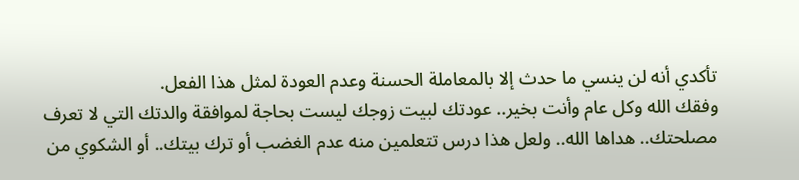تأكدي أنه لن ينسي ما حدث إلا بالمعاملة الحسنة وعدم العودة لمثل هذا الفعل.
وفقك الله وكل عام وأنت بخير.. عودتك لبيت زوجك ليست بحاجة لموافقة والدتك التي لا تعرف مصلحتك.. هداها الله.. ولعل هذا درس تتعلمين منه عدم الغضب أو ترك بيتك.. أو الشكوي من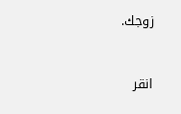زوجك.


انقر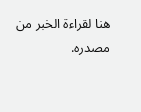هنا لقراءة الخبر من مصدره.